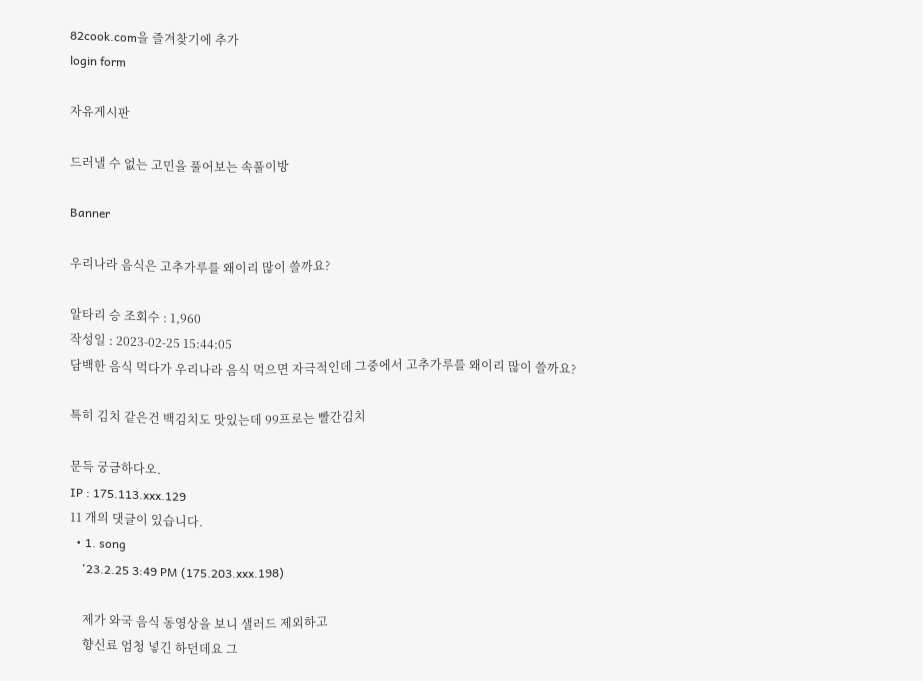82cook.com을 즐겨찾기에 추가
login form

자유게시판

드러낼 수 없는 고민을 풀어보는 속풀이방

Banner

우리나라 음식은 고추가루를 왜이리 많이 쓸까요?

알타리 승 조회수 : 1,960
작성일 : 2023-02-25 15:44:05
담백한 음식 먹다가 우리나라 음식 먹으면 자극적인데 그중에서 고추가루를 왜이리 많이 쓸까요?

특히 김치 같은건 백김치도 맛있는데 99프로는 빨간김치

문득 궁금하다오.
IP : 175.113.xxx.129
11 개의 댓글이 있습니다.
  • 1. song
    '23.2.25 3:49 PM (175.203.xxx.198)

    제가 와국 음식 동영상을 보니 샐러드 제외하고
    향신료 엄청 넣긴 하던데요 그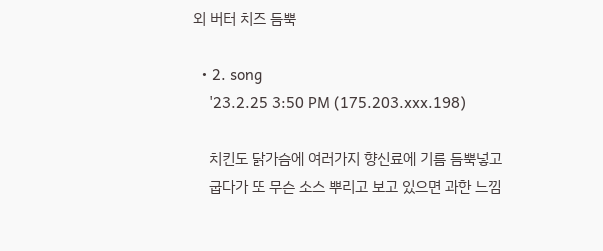외 버터 치즈 듬뿍

  • 2. song
    '23.2.25 3:50 PM (175.203.xxx.198)

    치킨도 닭가슴에 여러가지 향신료에 기름 듬뿍넣고
    굽다가 또 무슨 소스 뿌리고 보고 있으면 과한 느낌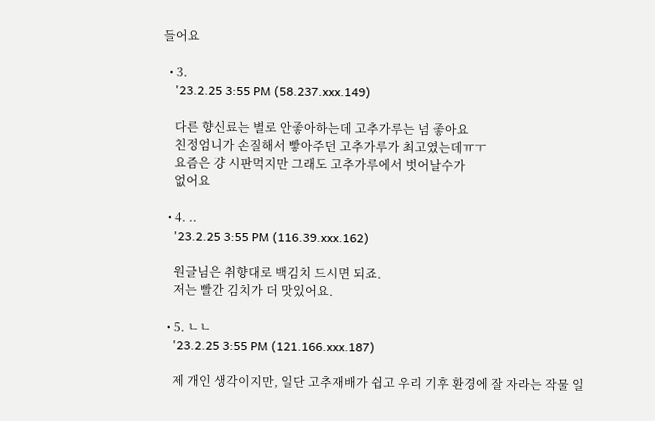들어요

  • 3.
    '23.2.25 3:55 PM (58.237.xxx.149)

    다른 향신료는 별로 안좋아하는데 고추가루는 넘 좋아요
    친정엄니가 손질해서 빻아주던 고추가루가 최고였는데ㅠㅜ
    요즘은 걍 시판먹지만 그래도 고추가루에서 벗어날수가
    없어요

  • 4. ..
    '23.2.25 3:55 PM (116.39.xxx.162)

    원글님은 취향대로 백김치 드시면 되죠.
    저는 빨간 김치가 더 맛있어요.

  • 5. ㄴㄴ
    '23.2.25 3:55 PM (121.166.xxx.187)

    제 개인 생각이지만, 일단 고추재배가 쉽고 우리 기후 환경에 잘 자라는 작물 일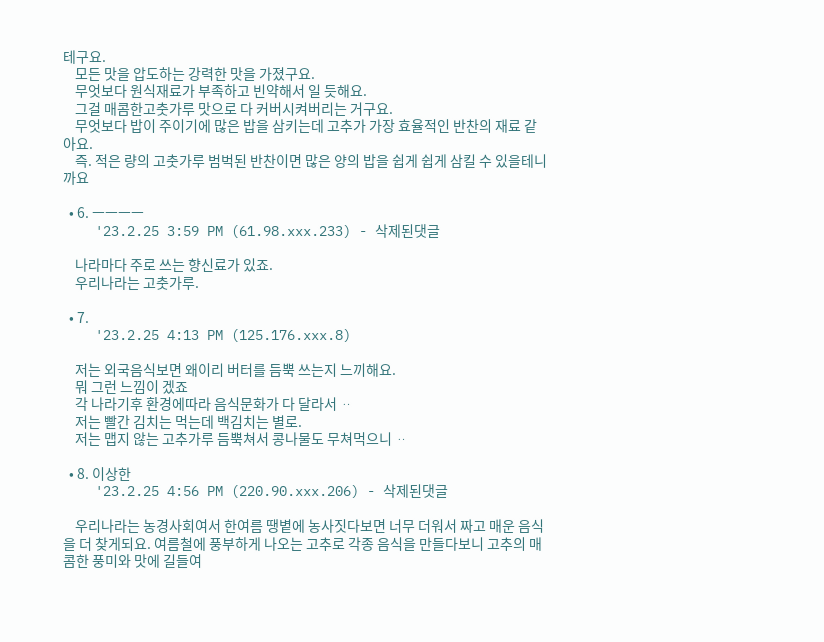테구요.
    모든 맛을 압도하는 강력한 맛을 가졌구요.
    무엇보다 원식재료가 부족하고 빈약해서 일 듯해요.
    그걸 매콤한고춧가루 맛으로 다 커버시켜버리는 거구요.
    무엇보다 밥이 주이기에 많은 밥을 삼키는데 고추가 가장 효율적인 반찬의 재료 같아요.
    즉. 적은 량의 고춧가루 범벅된 반찬이면 많은 양의 밥을 쉽게 쉽게 삼킬 수 있을테니까요

  • 6. ㅡㅡㅡㅡ
    '23.2.25 3:59 PM (61.98.xxx.233) - 삭제된댓글

    나라마다 주로 쓰는 향신료가 있죠.
    우리나라는 고춧가루.

  • 7.
    '23.2.25 4:13 PM (125.176.xxx.8)

    저는 외국음식보면 왜이리 버터를 듬뿍 쓰는지 느끼해요.
    뭐 그런 느낌이 겠죠
    각 나라기후 환경에따라 음식문화가 다 달라서 ᆢ
    저는 빨간 김치는 먹는데 백김치는 별로.
    저는 맵지 않는 고추가루 듬뿍쳐서 콩나물도 무쳐먹으니 ᆢ

  • 8. 이상한
    '23.2.25 4:56 PM (220.90.xxx.206) - 삭제된댓글

    우리나라는 농경사회여서 한여름 땡볕에 농사짓다보면 너무 더워서 짜고 매운 음식을 더 찾게되요. 여름철에 풍부하게 나오는 고추로 각종 음식을 만들다보니 고추의 매콤한 풍미와 맛에 길들여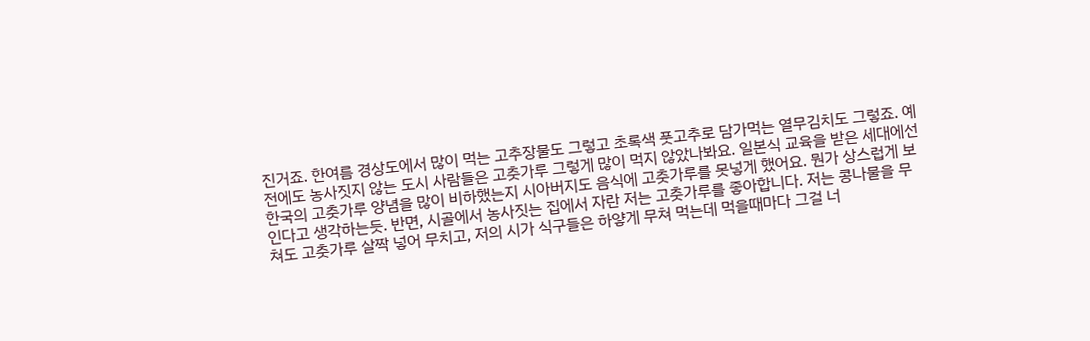진거죠. 한여름 경상도에서 많이 먹는 고추장물도 그렇고 초록색 풋고추로 담가먹는 열무김치도 그렇죠. 예전에도 농사짓지 않는 도시 사람들은 고춧가루 그렇게 많이 먹지 않았나봐요. 일본식 교육을 받은 세대에선 한국의 고춧가루 양념을 많이 비하했는지 시아버지도 음식에 고춧가루를 못넣게 했어요. 뭔가 상스럽게 보인다고 생각하는듯. 반면, 시골에서 농사짓는 집에서 자란 저는 고춧가루를 좋아합니다. 저는 콩나물을 무쳐도 고춧가루 살짝 넣어 무치고, 저의 시가 식구들은 하얗게 무쳐 먹는데 먹을때마다 그걸 너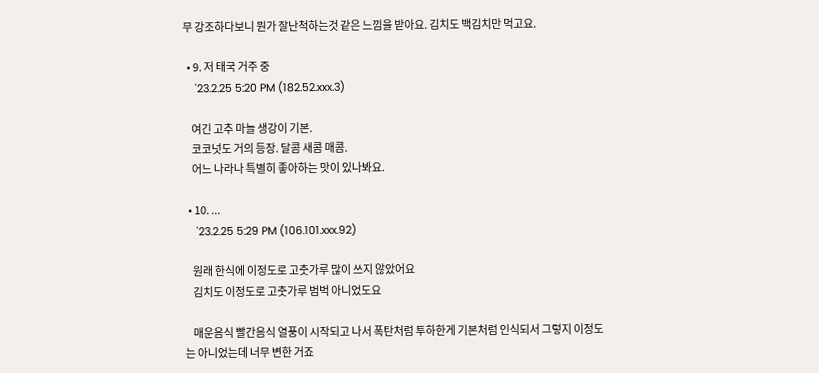무 강조하다보니 뭔가 잘난척하는것 같은 느낌을 받아요. 김치도 백김치만 먹고요.

  • 9. 저 태국 거주 중
    '23.2.25 5:20 PM (182.52.xxx.3)

    여긴 고추 마늘 생강이 기본.
    코코넛도 거의 등장. 달콤 새콤 매콤.
    어느 나라나 특별히 좋아하는 맛이 있나봐요.

  • 10. ...
    '23.2.25 5:29 PM (106.101.xxx.92)

    원래 한식에 이정도로 고춧가루 많이 쓰지 않았어요
    김치도 이정도로 고춧가루 범벅 아니었도요

    매운음식 빨간음식 열풍이 시작되고 나서 폭탄처럼 투하한게 기본처럼 인식되서 그렇지 이정도는 아니었는데 너무 변한 거죠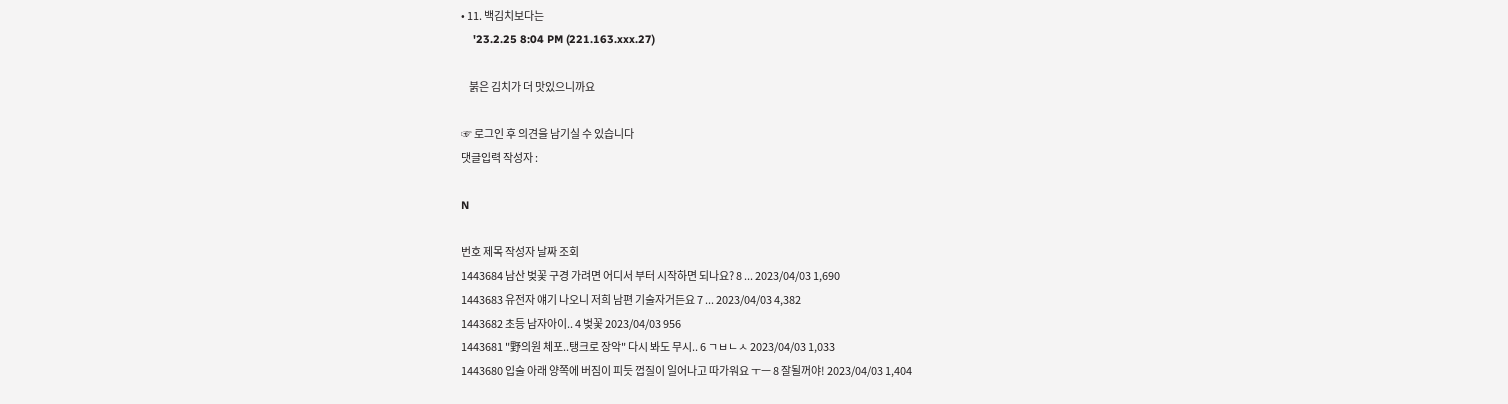• 11. 백김치보다는
    '23.2.25 8:04 PM (221.163.xxx.27)

    붉은 김치가 더 맛있으니까요

☞ 로그인 후 의견을 남기실 수 있습니다
댓글입력 작성자 :

N

번호 제목 작성자 날짜 조회
1443684 남산 벚꽃 구경 가려면 어디서 부터 시작하면 되나요? 8 ... 2023/04/03 1,690
1443683 유전자 얘기 나오니 저희 남편 기술자거든요 7 ... 2023/04/03 4,382
1443682 초등 남자아이.. 4 벚꽃 2023/04/03 956
1443681 "野의원 체포..탱크로 장악" 다시 봐도 무시.. 6 ㄱㅂㄴㅅ 2023/04/03 1,033
1443680 입술 아래 양쪽에 버짐이 피듯 껍질이 일어나고 따가워요 ㅜㅡ 8 잘될꺼야! 2023/04/03 1,404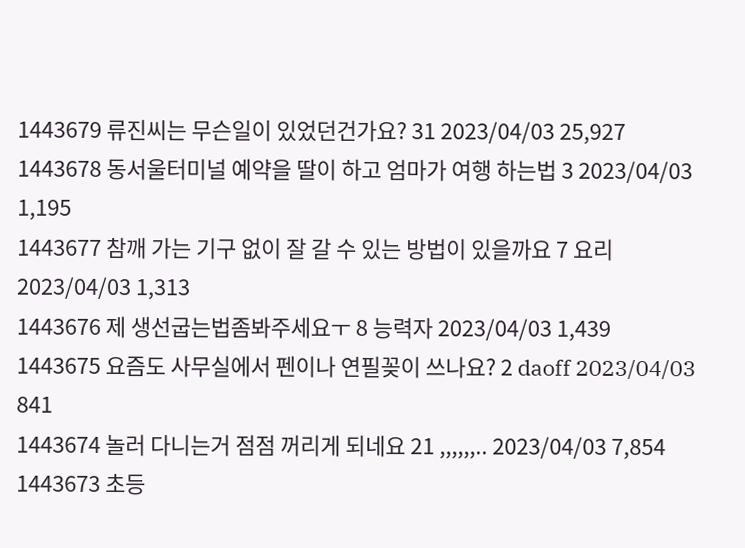1443679 류진씨는 무슨일이 있었던건가요? 31 2023/04/03 25,927
1443678 동서울터미널 예약을 딸이 하고 엄마가 여행 하는법 3 2023/04/03 1,195
1443677 참깨 가는 기구 없이 잘 갈 수 있는 방법이 있을까요 7 요리 2023/04/03 1,313
1443676 제 생선굽는법좀봐주세요ㅜ 8 능력자 2023/04/03 1,439
1443675 요즘도 사무실에서 펜이나 연필꽂이 쓰나요? 2 daoff 2023/04/03 841
1443674 놀러 다니는거 점점 꺼리게 되네요 21 ,,,,,,.. 2023/04/03 7,854
1443673 초등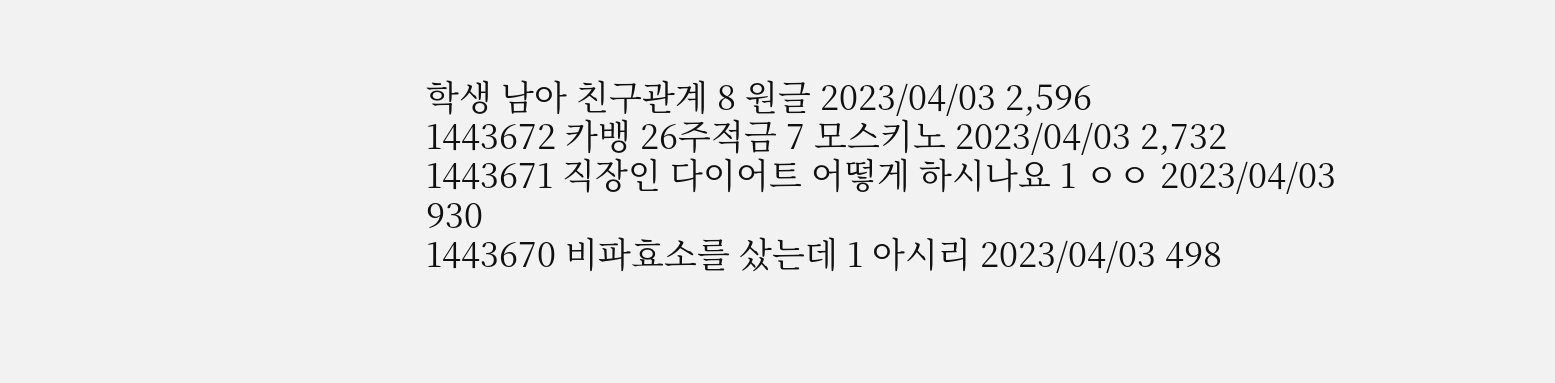학생 남아 친구관계 8 원글 2023/04/03 2,596
1443672 카뱅 26주적금 7 모스키노 2023/04/03 2,732
1443671 직장인 다이어트 어떻게 하시나요 1 ㅇㅇ 2023/04/03 930
1443670 비파효소를 샀는데 1 아시리 2023/04/03 498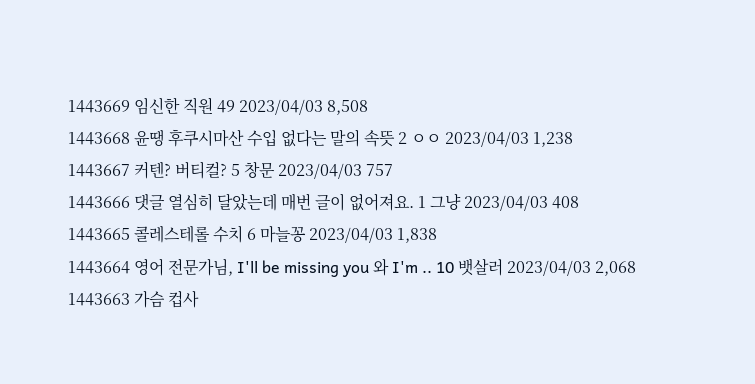1443669 임신한 직원 49 2023/04/03 8,508
1443668 윤땡 후쿠시마산 수입 없다는 말의 속뜻 2 ㅇㅇ 2023/04/03 1,238
1443667 커텐? 버티컬? 5 창문 2023/04/03 757
1443666 댓글 열심히 달았는데 매번 글이 없어져요. 1 그냥 2023/04/03 408
1443665 콜레스테롤 수치 6 마늘꽁 2023/04/03 1,838
1443664 영어 전문가님, I'll be missing you 와 I'm .. 10 뱃살러 2023/04/03 2,068
1443663 가슴 컵사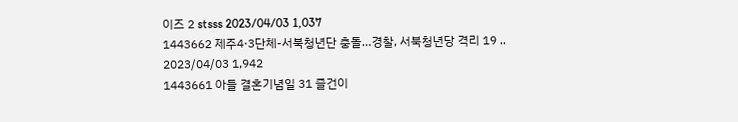이즈 2 stsss 2023/04/03 1,037
1443662 제주4·3단체-서북청년단 충돌…경찰, 서북청년당 격리 19 .. 2023/04/03 1,942
1443661 아들 결혼기념일 31 즐건이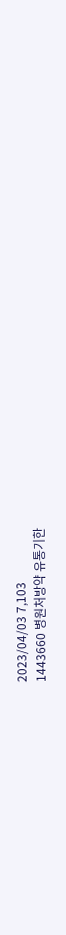2023/04/03 7,103
1443660 병원처방약 유통기한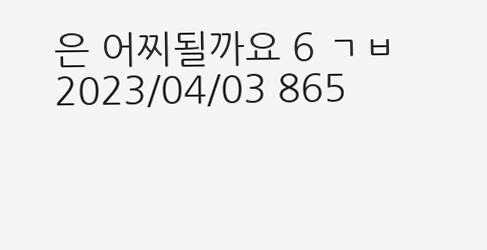은 어찌될까요 6 ㄱㅂ 2023/04/03 865